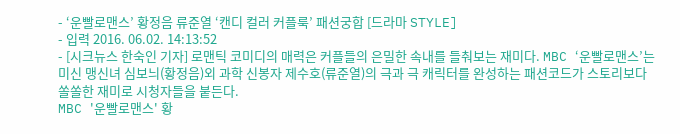- ‘운빨로맨스’ 황정음 류준열 ‘캔디 컬러 커플룩’ 패션궁합 [드라마 STYLE]
- 입력 2016. 06.02. 14:13:52
- [시크뉴스 한숙인 기자] 로맨틱 코미디의 매력은 커플들의 은밀한 속내를 들춰보는 재미다. MBC ‘운빨로맨스’는 미신 맹신녀 심보늬(황정음)외 과학 신봉자 제수호(류준열)의 극과 극 캐릭터를 완성하는 패션코드가 스토리보다 쏠쏠한 재미로 시청자들을 붙든다.
MBC '운빨로맨스' 황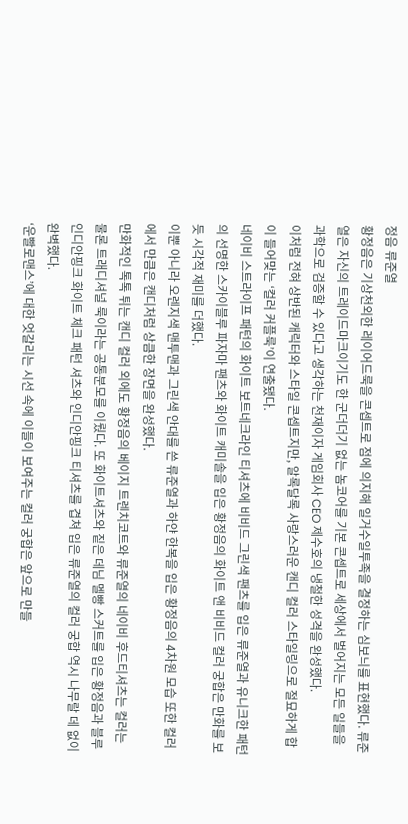정음 류준열
황정음은 기상천외한 레이어드룩을 콘셉트로 점에 의지해 일거수일투족을 결정하는 심보늬를 표현했다. 류준열은 자신의 트레이드마크이기도 한 군더더기 없는 놈코어를 기본 콘셉트로 세상에서 벌어지는 모든 일들을 과학으로 검증할 수 있다고 생각하는 천재이자 게임회사 CEO 제수호의 냉철한 성격을 완성했다.
이처럼 전혀 상반된 캐릭터와 스타일 콘셉트지만, 알록달록 사랑스러운 캔디 컬러 스타일링으로 절묘하게 합이 들어맞는 ‘컬러 커플룩’이 연출됐다.
네이비 스트라이프 패턴의 화이트 보트네크라인 티셔츠에 비비드 그린색 팬츠를 입은 류준열과 유니크한 패턴의 선명한 스카이블루 파자마 팬츠와 화이트 캐미솔을 입은 황정음의 화이트 앤 비비드 컬러 궁합은 만화를 보듯 시각적 재미를 더했다.
이뿐 아니라 오렌지색 맨투맨과 그린색 안대를 쓴 류준열과 하얀 한복을 입은 황정음의 4차원 모습 또한 컬러에서 만큼은 캔디처럼 상큼한 장면을 완성했다.
만화적인 톡톡 튀는 캔디 컬러 외에도 황정음의 베이지 트렌치코트와 류준열의 네이비 후드티셔츠는 컬러는 물론 트래디셔널 룩이라는 공통분모를 이뤘다. 또 화이트셔츠와 짙은 데님 멜빵 스커트를 입은 황정음과 블루 인디안핑크 화이트 체크 패턴 셔츠와 인디안핑크 티셔츠를 겹쳐 입은 류준열의 컬러 궁합 역시 나무랄 데 없이 완벽했다.
‘운빨로맨스’에 대한 엇갈리는 시선 속에 이들이 보여주는 컬러 궁합은 앞으로 만들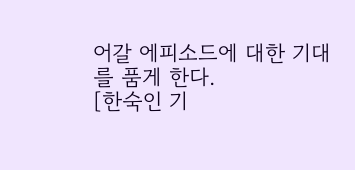어갈 에피소드에 대한 기대를 품게 한다.
[한숙인 기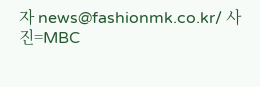자 news@fashionmk.co.kr/ 사진=MBC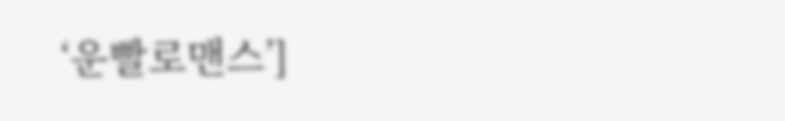‘운빨로맨스’]